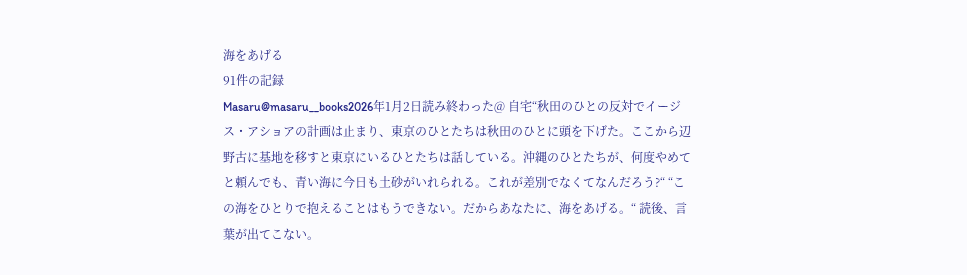海をあげる
91件の記録
Masaru@masaru__books2026年1月2日読み終わった@ 自宅“秋田のひとの反対でイージス・アショアの計画は止まり、東京のひとたちは秋田のひとに頭を下げた。ここから辺野古に基地を移すと東京にいるひとたちは話している。沖縄のひとたちが、何度やめてと頼んでも、青い海に今日も土砂がいれられる。これが差別でなくてなんだろう?“ “この海をひとりで抱えることはもうできない。だからあなたに、海をあげる。“ 読後、言葉が出てこない。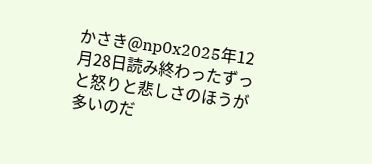かさき@np0x2025年12月28日読み終わったずっと怒りと悲しさのほうが多いのだ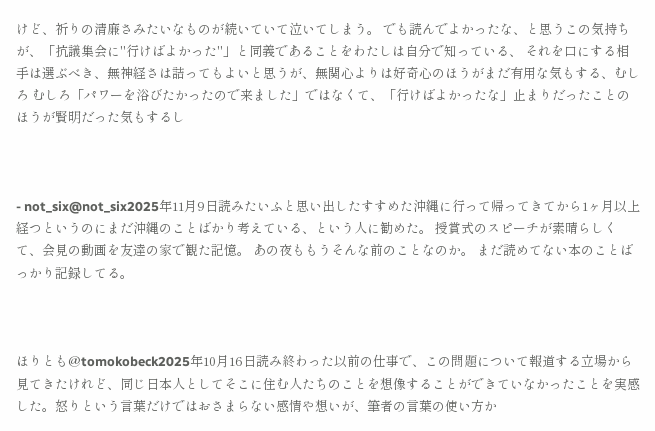けど、祈りの清廉さみたいなものが続いていて泣いてしまう。 でも読んでよかったな、と思うこの気持ちが、「抗議集会に"行けばよかった"」と同義であることをわたしは自分で知っている、 それを口にする相手は選ぶべき、無神経さは詰ってもよいと思うが、無関心よりは好奇心のほうがまだ有用な気もする、むしろ むしろ「パワーを浴びたかったので来ました」ではなくて、「行けばよかったな」止まりだったことのほうが賢明だった気もするし



- not_six@not_six2025年11月9日読みたいふと思い出したすすめた沖縄に行って帰ってきてから1ヶ月以上経つというのにまだ沖縄のことばかり考えている、という人に勧めた。 授賞式のスピーチが素晴らしくて、会見の動画を友達の家で観た記憶。 あの夜ももうそんな前のことなのか。 まだ読めてない本のことばっかり記録してる。



ほりとも@tomokobeck2025年10月16日読み終わった以前の仕事で、この問題について報道する立場から見てきたけれど、同じ日本人としてそこに住む人たちのことを想像することができていなかったことを実感した。怒りという言葉だけではおさまらない感情や想いが、筆者の言葉の使い方か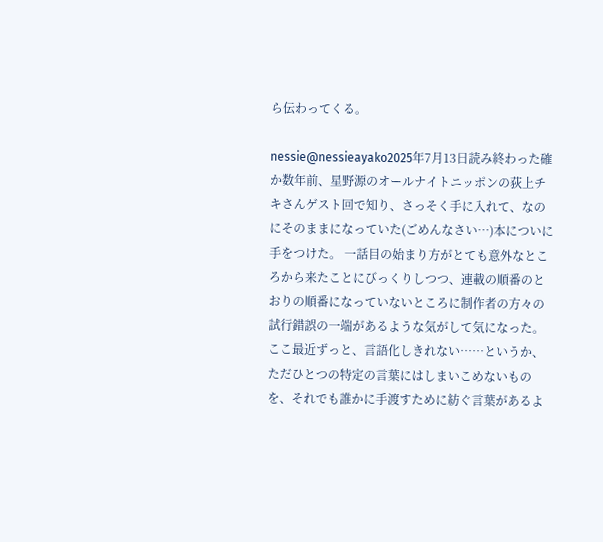ら伝わってくる。

nessie@nessieayako2025年7月13日読み終わった確か数年前、星野源のオールナイトニッポンの荻上チキさんゲスト回で知り、さっそく手に入れて、なのにそのままになっていた(ごめんなさい…)本についに手をつけた。 一話目の始まり方がとても意外なところから来たことにびっくりしつつ、連載の順番のとおりの順番になっていないところに制作者の方々の試行錯誤の一端があるような気がして気になった。 ここ最近ずっと、言語化しきれない……というか、ただひとつの特定の言葉にはしまいこめないものを、それでも誰かに手渡すために紡ぐ言葉があるよ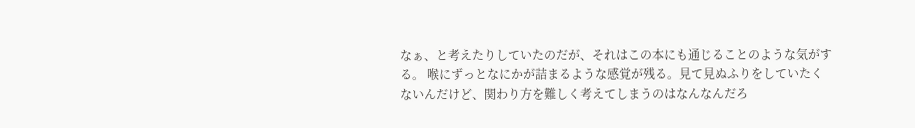なぁ、と考えたりしていたのだが、それはこの本にも通じることのような気がする。 喉にずっとなにかが詰まるような感覚が残る。見て見ぬふりをしていたくないんだけど、関わり方を難しく考えてしまうのはなんなんだろ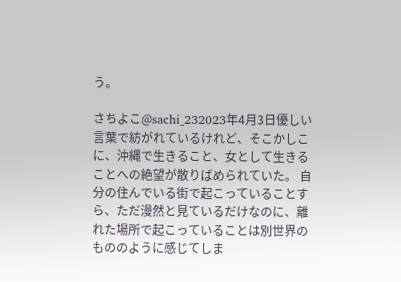う。

さちよこ@sachi_232023年4月3日優しい言葉で紡がれているけれど、そこかしこに、沖縄で生きること、女として生きることへの絶望が散りばめられていた。 自分の住んでいる街で起こっていることすら、ただ漫然と見ているだけなのに、離れた場所で起こっていることは別世界のもののように感じてしま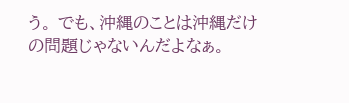う。 でも、沖縄のことは沖縄だけの問題じゃないんだよなぁ。